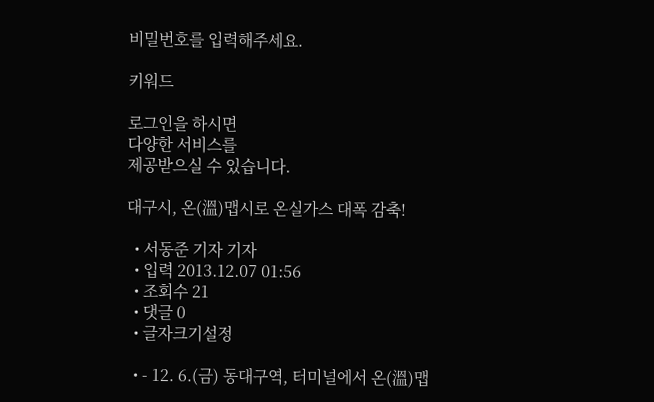비밀번호를 입력해주세요.

키워드

로그인을 하시면
다양한 서비스를
제공받으실 수 있습니다.

대구시, 온(溫)맵시로 온실가스 대폭 감축!

  • 서동준 기자 기자
  • 입력 2013.12.07 01:56
  • 조회수 21
  • 댓글 0
  • 글자크기설정

  • - 12. 6.(금) 동대구역, 터미널에서 온(溫)맵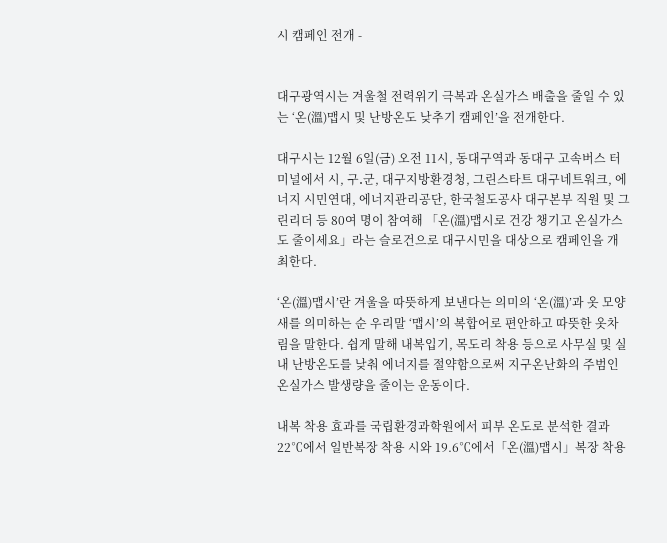시 캠페인 전개 -


대구광역시는 겨울철 전력위기 극복과 온실가스 배출을 줄일 수 있는 ‘온(溫)맵시 및 난방온도 낮추기 캠페인’을 전개한다.

대구시는 12월 6일(금) 오전 11시, 동대구역과 동대구 고속버스 터미널에서 시, 구․군, 대구지방환경청, 그린스타트 대구네트워크, 에너지 시민연대, 에너지관리공단, 한국철도공사 대구본부 직원 및 그린리더 등 80여 명이 참여해 「온(溫)맵시로 건강 챙기고 온실가스도 줄이세요」라는 슬로건으로 대구시민을 대상으로 캠페인을 개최한다.

‘온(溫)맵시’란 겨울을 따뜻하게 보낸다는 의미의 ‘온(溫)’과 옷 모양새를 의미하는 순 우리말 ‘맵시’의 복합어로 편안하고 따뜻한 옷차림을 말한다. 쉽게 말해 내복입기, 목도리 착용 등으로 사무실 및 실내 난방온도를 낮춰 에너지를 절약함으로써 지구온난화의 주범인 온실가스 발생량을 줄이는 운동이다.

내복 착용 효과를 국립환경과학원에서 피부 온도로 분석한 결과 22℃에서 일반복장 착용 시와 19.6℃에서「온(溫)맵시」복장 착용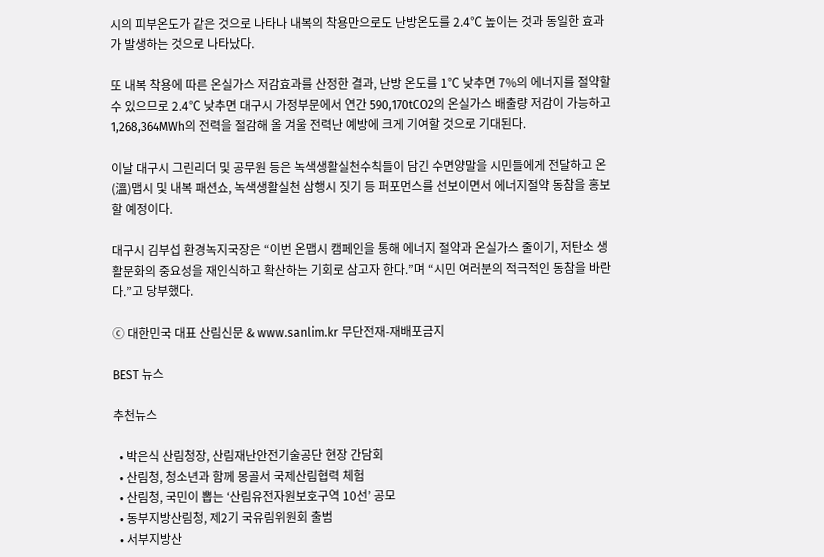시의 피부온도가 같은 것으로 나타나 내복의 착용만으로도 난방온도를 2.4℃ 높이는 것과 동일한 효과가 발생하는 것으로 나타났다.

또 내복 착용에 따른 온실가스 저감효과를 산정한 결과, 난방 온도를 1℃ 낮추면 7%의 에너지를 절약할 수 있으므로 2.4℃ 낮추면 대구시 가정부문에서 연간 590,170tCO2의 온실가스 배출량 저감이 가능하고 1,268,364MWh의 전력을 절감해 올 겨울 전력난 예방에 크게 기여할 것으로 기대된다.

이날 대구시 그린리더 및 공무원 등은 녹색생활실천수칙들이 담긴 수면양말을 시민들에게 전달하고 온(溫)맵시 및 내복 패션쇼, 녹색생활실천 삼행시 짓기 등 퍼포먼스를 선보이면서 에너지절약 동참을 홍보할 예정이다.

대구시 김부섭 환경녹지국장은 “이번 온맵시 캠페인을 통해 에너지 절약과 온실가스 줄이기, 저탄소 생활문화의 중요성을 재인식하고 확산하는 기회로 삼고자 한다.”며 “시민 여러분의 적극적인 동참을 바란다.”고 당부했다.

ⓒ 대한민국 대표 산림신문 & www.sanlim.kr 무단전재-재배포금지

BEST 뉴스

추천뉴스

  • 박은식 산림청장, 산림재난안전기술공단 현장 간담회
  • 산림청, 청소년과 함께 몽골서 국제산림협력 체험
  • 산림청, 국민이 뽑는 ‘산림유전자원보호구역 10선’ 공모
  • 동부지방산림청, 제2기 국유림위원회 출범
  • 서부지방산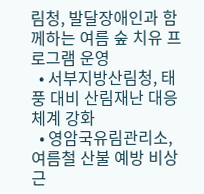림청, 발달장애인과 함께하는 여름 숲 치유 프로그램 운영
  • 서부지방산림청, 태풍 대비 산림재난 대응체계 강화
  • 영암국유림관리소, 여름철 산불 예방 비상근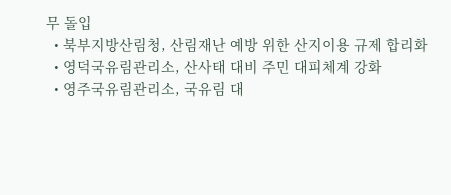무 돌입
  • 북부지방산림청, 산림재난 예방 위한 산지이용 규제 합리화
  • 영덕국유림관리소, 산사태 대비 주민 대피체계 강화
  • 영주국유림관리소, 국유림 대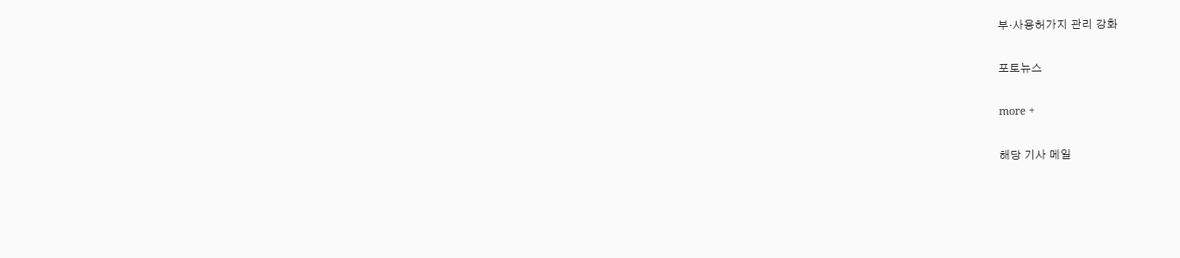부·사용허가지 관리 강화

포토뉴스

more +

해당 기사 메일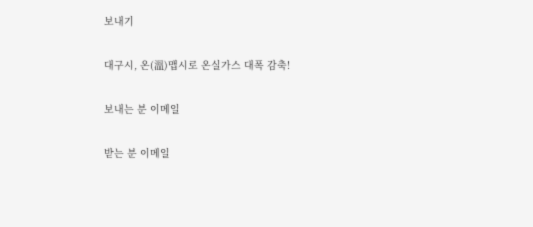보내기

대구시, 온(溫)맵시로 온실가스 대폭 감축!

보내는 분 이메일

받는 분 이메일